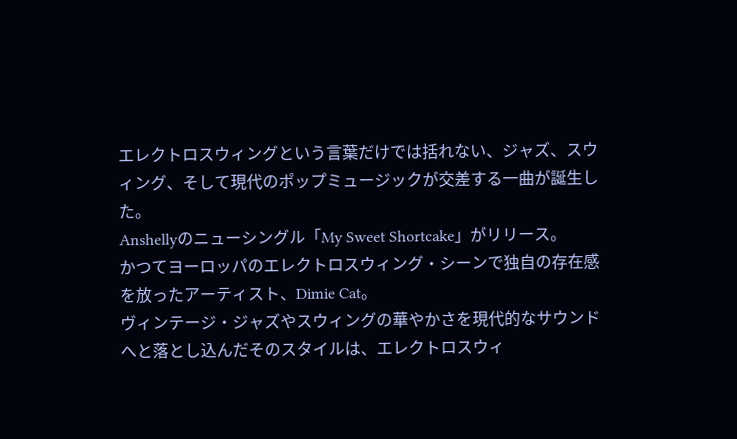エレクトロスウィングという言葉だけでは括れない、ジャズ、スウィング、そして現代のポップミュージックが交差する一曲が誕生した。
Anshellyのニューシングル「My Sweet Shortcake」がリリース。
かつてヨーロッパのエレクトロスウィング・シーンで独自の存在感を放ったアーティスト、Dimie Cat。
ヴィンテージ・ジャズやスウィングの華やかさを現代的なサウンドへと落とし込んだそのスタイルは、エレクトロスウィ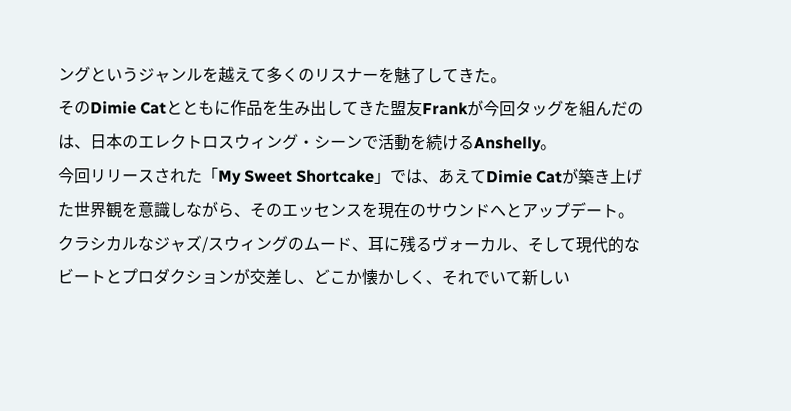ングというジャンルを越えて多くのリスナーを魅了してきた。
そのDimie Catとともに作品を生み出してきた盟友Frankが今回タッグを組んだのは、日本のエレクトロスウィング・シーンで活動を続けるAnshelly。
今回リリースされた「My Sweet Shortcake」では、あえてDimie Catが築き上げた世界観を意識しながら、そのエッセンスを現在のサウンドへとアップデート。
クラシカルなジャズ/スウィングのムード、耳に残るヴォーカル、そして現代的なビートとプロダクションが交差し、どこか懐かしく、それでいて新しい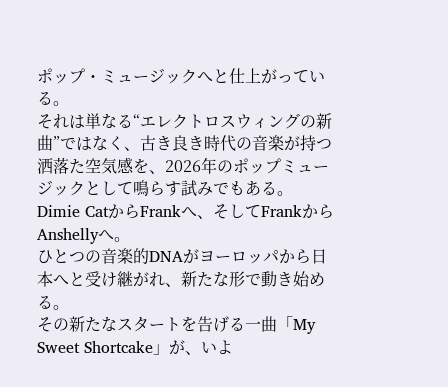ポップ・ミュージックへと仕上がっている。
それは単なる“エレクトロスウィングの新曲”ではなく、古き良き時代の音楽が持つ洒落た空気感を、2026年のポップミュージックとして鳴らす試みでもある。
Dimie CatからFrankへ、そしてFrankからAnshellyへ。
ひとつの音楽的DNAがヨーロッパから日本へと受け継がれ、新たな形で動き始める。
その新たなスタートを告げる一曲「My Sweet Shortcake」が、いよ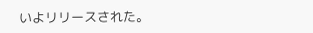いよリリースされた。